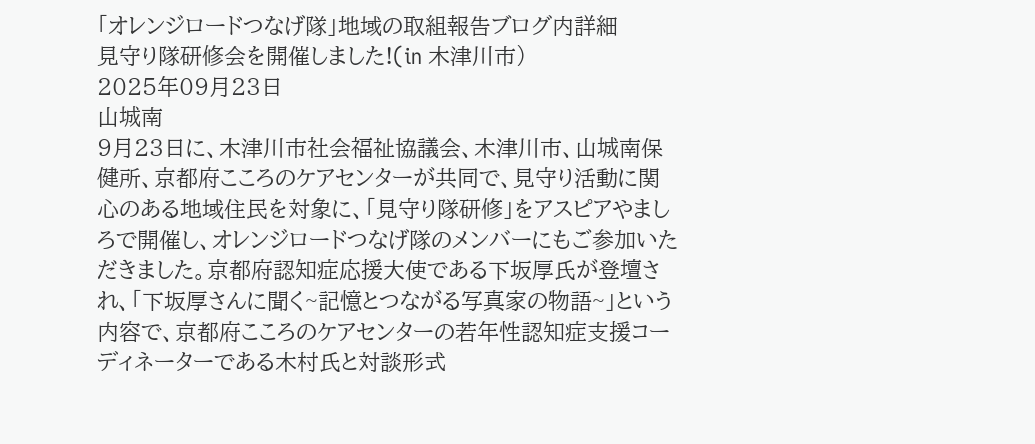「オレンジロードつなげ隊」地域の取組報告ブログ内詳細
見守り隊研修会を開催しました!(in 木津川市)
2025年09月23日
山城南
9月23日に、木津川市社会福祉協議会、木津川市、山城南保健所、京都府こころのケアセンターが共同で、見守り活動に関心のある地域住民を対象に、「見守り隊研修」をアスピアやましろで開催し、オレンジロードつなげ隊のメンバーにもご参加いただきました。京都府認知症応援大使である下坂厚氏が登壇され、「下坂厚さんに聞く~記憶とつながる写真家の物語~」という内容で、京都府こころのケアセンターの若年性認知症支援コーディネーターである木村氏と対談形式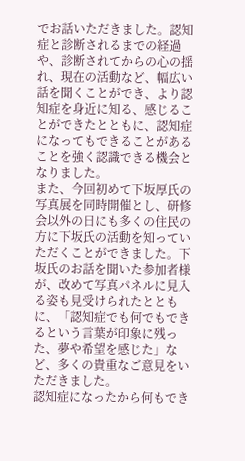でお話いただきました。認知症と診断されるまでの経過や、診断されてからの心の揺れ、現在の活動など、幅広い話を聞くことができ、より認知症を身近に知る、感じることができたとともに、認知症になってもできることがあることを強く認識できる機会となりました。
また、今回初めて下坂厚氏の写真展を同時開催とし、研修会以外の日にも多くの住民の方に下坂氏の活動を知っていただくことができました。下坂氏のお話を聞いた参加者様が、改めて写真パネルに見入る姿も見受けられたとともに、「認知症でも何でもできるという言葉が印象に残った、夢や希望を感じた」など、多くの貴重なご意見をいただきました。
認知症になったから何もでき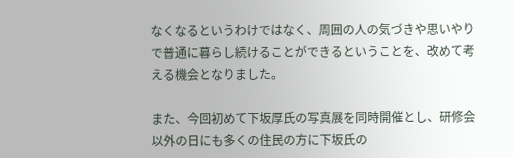なくなるというわけではなく、周囲の人の気づきや思いやりで普通に暮らし続けることができるということを、改めて考える機会となりました。

また、今回初めて下坂厚氏の写真展を同時開催とし、研修会以外の日にも多くの住民の方に下坂氏の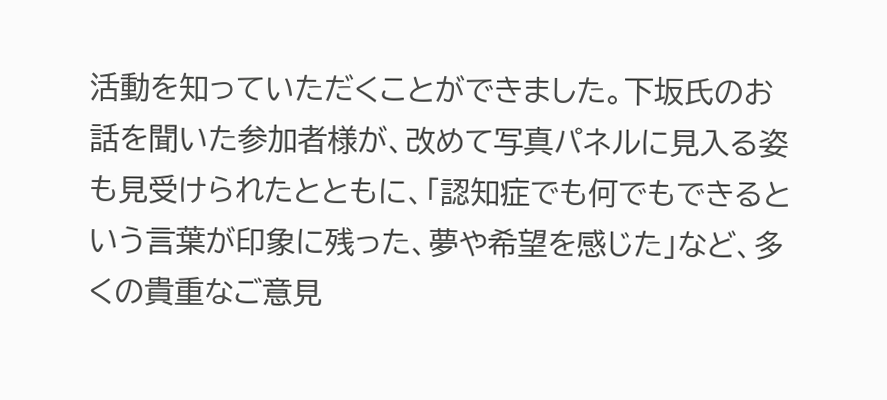活動を知っていただくことができました。下坂氏のお話を聞いた参加者様が、改めて写真パネルに見入る姿も見受けられたとともに、「認知症でも何でもできるという言葉が印象に残った、夢や希望を感じた」など、多くの貴重なご意見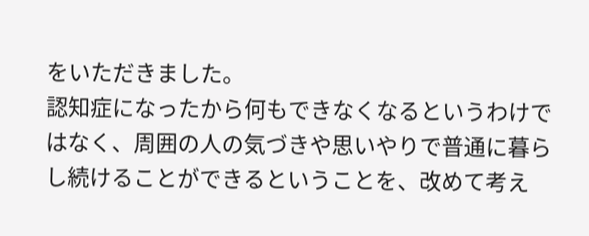をいただきました。
認知症になったから何もできなくなるというわけではなく、周囲の人の気づきや思いやりで普通に暮らし続けることができるということを、改めて考え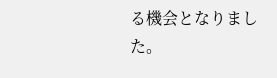る機会となりました。